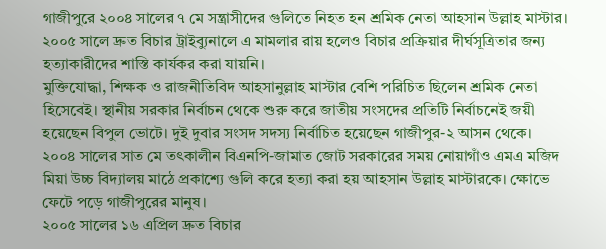গাজীপুরে ২০০৪ সালের ৭ মে সন্ত্রাসীদের গুলিতে নিহত হন শ্রমিক নেতা আহসান উল্লাহ মাস্টার। ২০০৫ সালে দ্রুত বিচার ট্রাইব্যুনালে এ মামলার রায় হলেও বিচার প্রক্রিয়ার দীর্ঘসূত্রিতার জন্য হত্যাকারীদের শাস্তি কার্যকর করা যায়নি।
মুক্তিযোদ্ধা, শিক্ষক ও রাজনীতিবিদ আহসানুল্লাহ মাস্টার বেশি পরিচিত ছিলেন শ্রমিক নেতা হিসেবেই। স্থানীয় সরকার নির্বাচন থেকে শুরু করে জাতীয় সংসদের প্রতিটি নির্বাচনেই জয়ী হয়েছেন বিপুল ভোটে। দুই দুবার সংসদ সদস্য নির্বাচিত হয়েছেন গাজীপুর-২ আসন থেকে।
২০০৪ সালের সাত মে তৎকালীন বিএনপি-জামাত জোট সরকারের সময় নোয়াগাঁও এমএ মজিদ মিয়া উচ্চ বিদ্যালয় মাঠে প্রকাশ্যে গুলি করে হত্যা করা হয় আহসান উল্লাহ মাস্টারকে। ক্ষোভে ফেটে পড়ে গাজীপুরের মানুষ।
২০০৫ সালের ১৬ এপ্রিল দ্রুত বিচার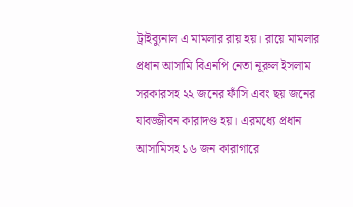ট্রাইব্যুনাল এ মামলার রায় হয়। রায়ে মামলার প্রধান আসামি বিএনপি নেতা নূরুল ইসলাম সরকারসহ ২২ জনের ফাঁসি এবং ছয় জনের যাবজ্জীবন কারাদণ্ড হয়। এরমধ্যে প্রধান আসামিসহ ১৬ জন কারাগারে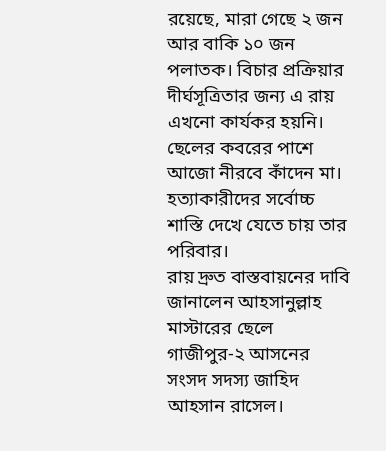রয়েছে, মারা গেছে ২ জন আর বাকি ১০ জন পলাতক। বিচার প্রক্রিয়ার দীর্ঘসূত্রিতার জন্য এ রায় এখনো কার্যকর হয়নি।
ছেলের কবরের পাশে আজো নীরবে কাঁদেন মা। হত্যাকারীদের সর্বোচ্চ শাস্তি দেখে যেতে চায় তার পরিবার।
রায় দ্রুত বাস্তবায়নের দাবি জানালেন আহসানুল্লাহ মাস্টারের ছেলে গাজীপুর-২ আসনের সংসদ সদস্য জাহিদ আহসান রাসেল।